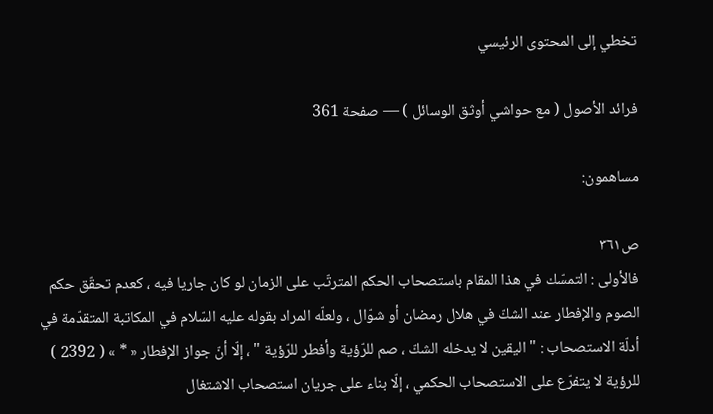تخطي إلى المحتوى الرئيسي

فرائد الأصول ( مع حواشي أوثق الوسائل ) — صفحة 361

مساهمون:

ص٣٦١
فالأولى : التمسّك في هذا المقام باستصحاب الحكم المترتّب على الزمان لو كان جاريا فيه ، كعدم تحقّق حكم الصوم والإفطار عند الشكّ في هلال رمضان أو شوّال ، ولعلّه المراد بقوله عليه السّلام في المكاتبة المتقدّمة في أدلّة الاستصحاب : " اليقين لا يدخله الشكّ ، صم للرّؤية وأفطر للرّؤية " ، إلّا أنّ جواز الإفطار « * » ( 2392 ) للرؤية لا يتفرّع على الاستصحاب الحكمي ، إلّا بناء على جريان استصحاب الاشتغال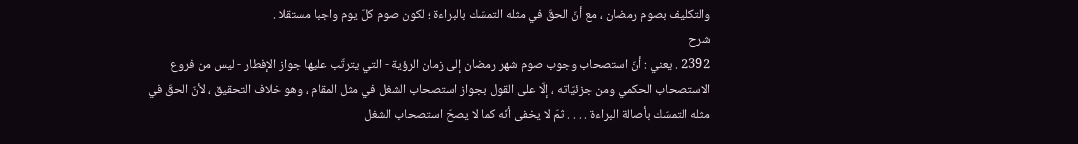والتكليف بصوم رمضان ، مع أنّ الحقّ في مثله التمسّك بالبراءة ؛ لكون صوم كلّ يوم واجبا مستقلا .
شرح
2392 . يعني : أنّ استصحاب وجوب صوم شهر رمضان إلى زمان الرؤية - التي يترتّب عليها جواز الإفطار - ليس من فروع الاستصحاب الحكمي ومن جزئيّاته ، إلّا على القول بجواز استصحاب الشغل في مثل المقام ، وهو خلاف التحقيق ، لأنّ الحقّ في مثله التمسّك بأصالة البراءة . . . . ثمّ لا يخفى أنّه كما لا يصحّ استصحاب الشغل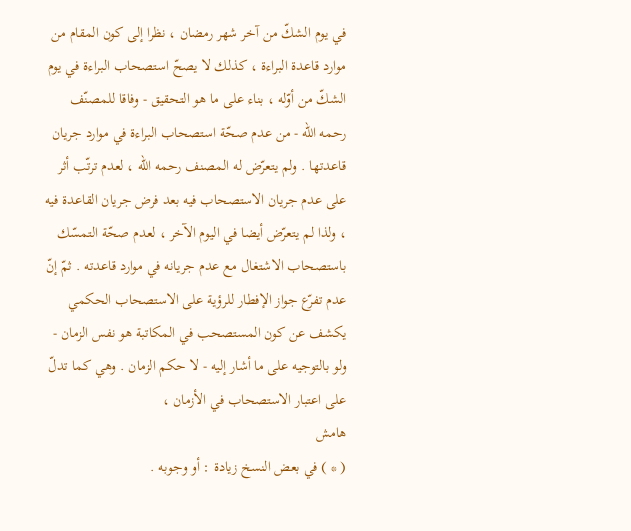في يوم الشكّ من آخر شهر رمضان ، نظرا إلى كون المقام من موارد قاعدة البراءة ، كذلك لا يصحّ استصحاب البراءة في يوم الشكّ من أوّله ، بناء على ما هو التحقيق - وفاقا للمصنّف رحمه اللّه - من عدم صحّة استصحاب البراءة في موارد جريان قاعدتها . ولم يتعرّض له المصنف رحمه اللّه ، لعدم ترتّب أثر على عدم جريان الاستصحاب فيه بعد فرض جريان القاعدة فيه ، ولذا لم يتعرّض أيضا في اليوم الآخر ، لعدم صحّة التمسّك باستصحاب الاشتغال مع عدم جريانه في موارد قاعدته . ثمّ إنّ عدم تفرّع جواز الإفطار للرؤية على الاستصحاب الحكمي يكشف عن كون المستصحب في المكاتبة هو نفس الزمان - ولو بالتوجيه على ما أشار إليه - لا حكم الزمان . وهي كما تدلّ على اعتبار الاستصحاب في الأزمان ،
هامش
( * ) في بعض النسخ زيادة : أو وجوبه .